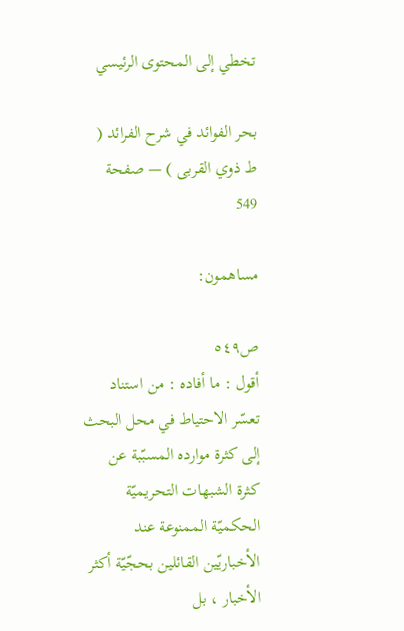تخطي إلى المحتوى الرئيسي

بحر الفوائد في شرح الفرائد ( ط ذوي القربى ) — صفحة 549

مساهمون:

ص٥٤٩
أقول : ما أفاده : من استناد تعسّر الاحتياط في محل البحث إلى كثرة موارده المسبّبة عن كثرة الشبهات التحريميّة الحكميّة الممنوعة عند الأخباريّين القائلين بحجّيّة أكثر الأخبار ، بل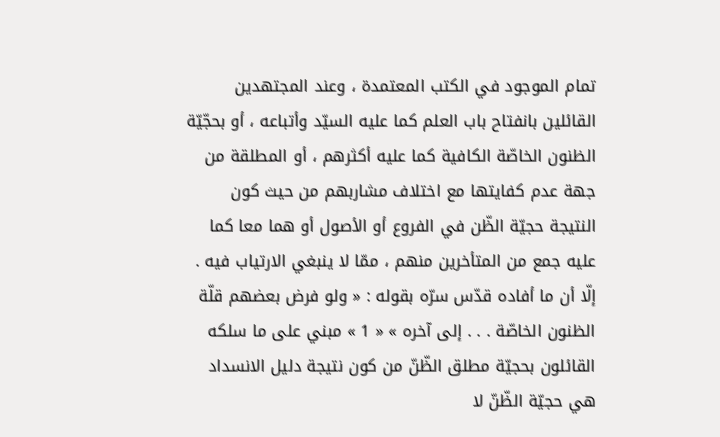تمام الموجود في الكتب المعتمدة ، وعند المجتهدين القائلين بانفتاح باب العلم كما عليه السيّد وأتباعه ، أو بحجّيّة الظنون الخاصّة الكافية كما عليه أكثرهم ، أو المطلقة من جهة عدم كفايتها مع اختلاف مشاربهم من حيث كون النتيجة حجيّة الظّن في الفروع أو الأصول أو هما معا كما عليه جمع من المتأخرين منهم ، ممّا لا ينبغي الارتياب فيه . إلّا أن ما أفاده قدّس سرّه بقوله : « ولو فرض بعضهم قلّة الظنون الخاصّة . . . إلى آخره » « 1 » مبني على ما سلكه القائلون بحجيّة مطلق الظّنّ من كون نتيجة دليل الانسداد هي حجيّة الظّنّ لا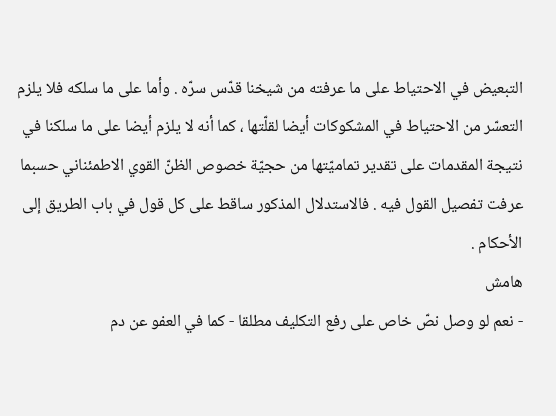التبعيض في الاحتياط على ما عرفته من شيخنا قدّس سرّه . وأما على ما سلكه فلا يلزم التعسّر من الاحتياط في المشكوكات أيضا لقلّتها ، كما أنه لا يلزم أيضا على ما سلكنا في نتيجة المقدمات على تقدير تماميّتها من حجيّة خصوص الظنّ القوي الاطمئناني حسبما عرفت تفصيل القول فيه . فالاستدلال المذكور ساقط على كل قول في باب الطريق إلى الأحكام .
هامش
- نعم لو وصل نصّ خاص على رفع التكليف مطلقا - كما في العفو عن دم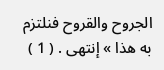الجروح والقروح فنلتزم به هذا » إنتهى . ( 1 )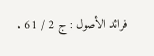فرائد الأصول : ج 2 / 61 .